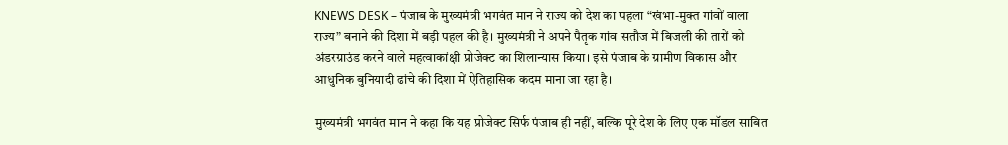KNEWS DESK – पंजाब के मुख्यमंत्री भगवंत मान ने राज्य को देश का पहला “खंभा-मुक्त गांवों वाला राज्य” बनाने की दिशा में बड़ी पहल की है। मुख्यमंत्री ने अपने पैतृक गांव सतौज में बिजली की तारों को अंडरग्राउंड करने वाले महत्वाकांक्षी प्रोजेक्ट का शिलान्यास किया। इसे पंजाब के ग्रामीण विकास और आधुनिक बुनियादी ढांचे की दिशा में ऐतिहासिक कदम माना जा रहा है।

मुख्यमंत्री भगवंत मान ने कहा कि यह प्रोजेक्ट सिर्फ पंजाब ही नहीं, बल्कि पूरे देश के लिए एक मॉडल साबित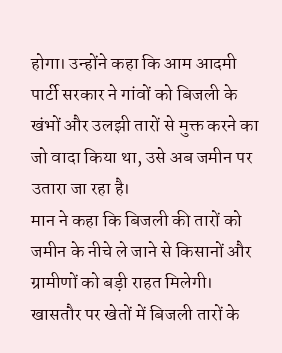होगा। उन्होंने कहा कि आम आदमी पार्टी सरकार ने गांवों को बिजली के खंभों और उलझी तारों से मुक्त करने का जो वादा किया था, उसे अब जमीन पर उतारा जा रहा है।
मान ने कहा कि बिजली की तारों को जमीन के नीचे ले जाने से किसानों और ग्रामीणों को बड़ी राहत मिलेगी। खासतौर पर खेतों में बिजली तारों के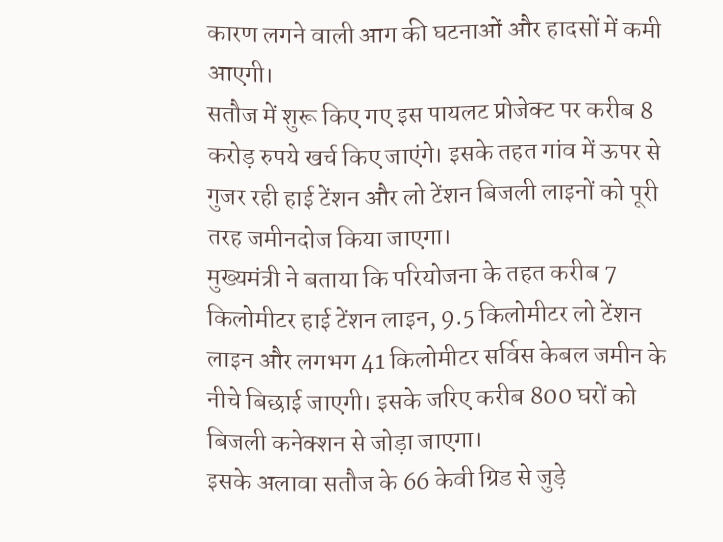कारण लगने वाली आग की घटनाओं और हादसों में कमी आएगी।
सतौज में शुरू किए गए इस पायलट प्रोजेक्ट पर करीब 8 करोड़ रुपये खर्च किए जाएंगे। इसके तहत गांव में ऊपर से गुजर रही हाई टेंशन और लो टेंशन बिजली लाइनों को पूरी तरह जमीनदोज किया जाएगा।
मुख्यमंत्री ने बताया कि परियोजना के तहत करीब 7 किलोमीटर हाई टेंशन लाइन, 9.5 किलोमीटर लो टेंशन लाइन और लगभग 41 किलोमीटर सर्विस केबल जमीन के नीचे बिछाई जाएगी। इसके जरिए करीब 800 घरों को बिजली कनेक्शन से जोड़ा जाएगा।
इसके अलावा सतौज के 66 केवी ग्रिड से जुड़े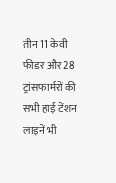तीन 11 केवी फीडर और 28 ट्रांसफार्मरों की सभी हाई टेंशन लाइनें भी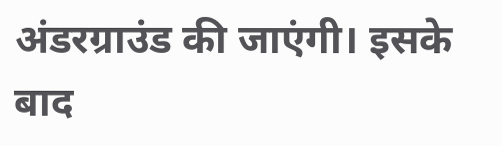अंडरग्राउंड की जाएंगी। इसके बाद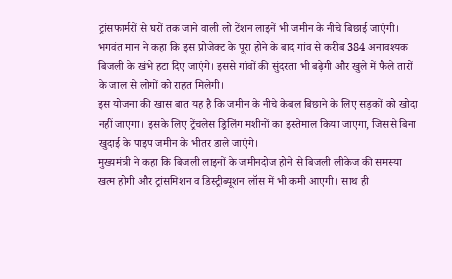ट्रांसफार्मरों से घरों तक जाने वाली लो टेंशन लाइनें भी जमीन के नीचे बिछाई जाएंगी।
भगवंत मान ने कहा कि इस प्रोजेक्ट के पूरा होने के बाद गांव से करीब 384 अनावश्यक बिजली के खंभे हटा दिए जाएंगे। इससे गांवों की सुंदरता भी बढ़ेगी और खुले में फैले तारों के जाल से लोगों को राहत मिलेगी।
इस योजना की खास बात यह है कि जमीन के नीचे केबल बिछाने के लिए सड़कों को खोदा नहीं जाएगा। इसके लिए ट्रेंचलेस ड्रिलिंग मशीनों का इस्तेमाल किया जाएगा, जिससे बिना खुदाई के पाइप जमीन के भीतर डाले जाएंगे।
मुख्यमंत्री ने कहा कि बिजली लाइनों के जमीनदोज होने से बिजली लीकेज की समस्या खत्म होगी और ट्रांसमिशन व डिस्ट्रीब्यूशन लॉस में भी कमी आएगी। साथ ही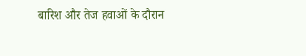बारिश और तेज हवाओं के दौरान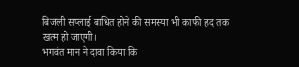बिजली सप्लाई बाधित होने की समस्या भी काफी हद तक खत्म हो जाएगी।
भगवंत मान ने दावा किया कि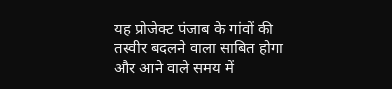यह प्रोजेक्ट पंजाब के गांवों की तस्वीर बदलने वाला साबित होगा और आने वाले समय में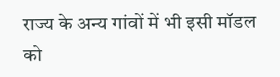राज्य के अन्य गांवों में भी इसी मॉडल को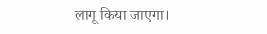लागू किया जाएगा।